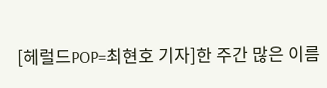[헤럴드POP=최현호 기자]한 주간 많은 이름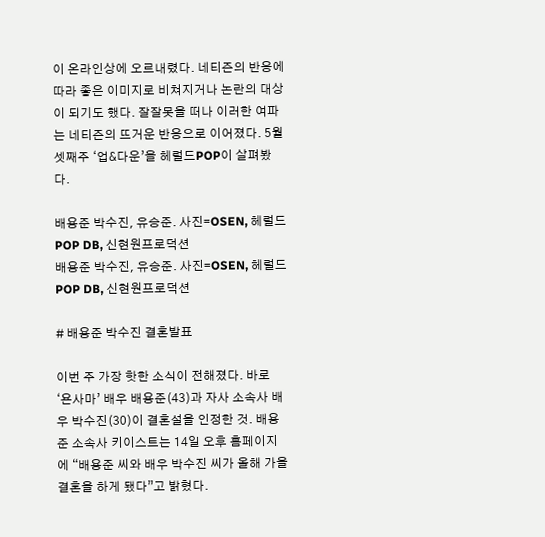이 온라인상에 오르내렸다. 네티즌의 반응에 따라 좋은 이미지로 비쳐지거나 논란의 대상이 되기도 했다. 잘잘못을 떠나 이러한 여파는 네티즌의 뜨거운 반응으로 이어졌다. 5월 셋째주 ‘업&다운’을 헤럴드POP이 살펴봤다.

배용준 박수진, 유승준. 사진=OSEN, 헤럴드POP DB, 신현원프로덕션
배용준 박수진, 유승준. 사진=OSEN, 헤럴드POP DB, 신현원프로덕션

# 배용준 박수진 결혼발표

이번 주 가장 핫한 소식이 전해졌다. 바로 ‘욘사마’ 배우 배용준(43)과 자사 소속사 배우 박수진(30)이 결혼설을 인정한 것. 배용준 소속사 키이스트는 14일 오후 홈페이지에 “배용준 씨와 배우 박수진 씨가 올해 가을 결혼을 하게 됐다”고 밝혔다.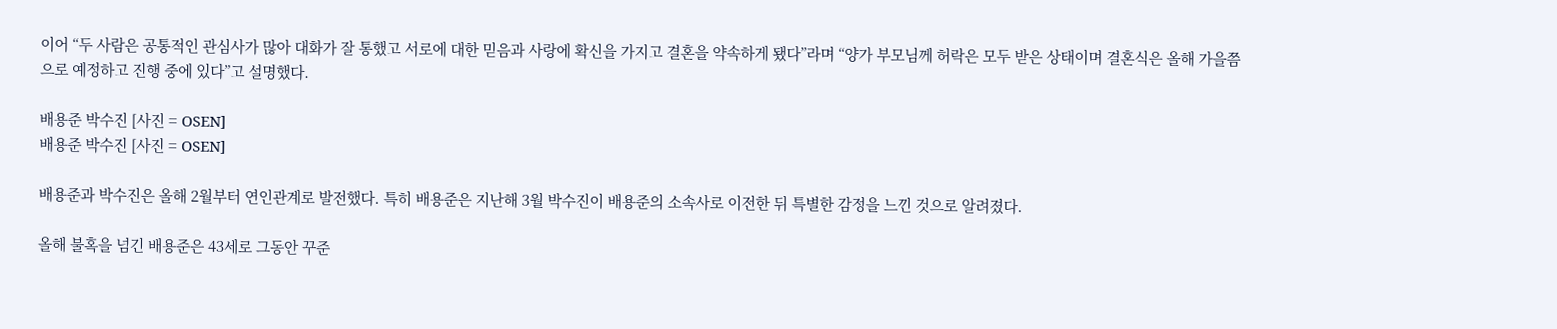이어 “두 사람은 공통적인 관심사가 많아 대화가 잘 통했고 서로에 대한 믿음과 사랑에 확신을 가지고 결혼을 약속하게 됐다”라며 “양가 부모님께 허락은 모두 받은 상태이며 결혼식은 올해 가을쯤으로 예정하고 진행 중에 있다”고 설명했다.

배용준 박수진 [사진 = OSEN]
배용준 박수진 [사진 = OSEN]

배용준과 박수진은 올해 2월부터 연인관계로 발전했다. 특히 배용준은 지난해 3월 박수진이 배용준의 소속사로 이전한 뒤 특별한 감정을 느낀 것으로 알려졌다.

올해 불혹을 넘긴 배용준은 43세로 그동안 꾸준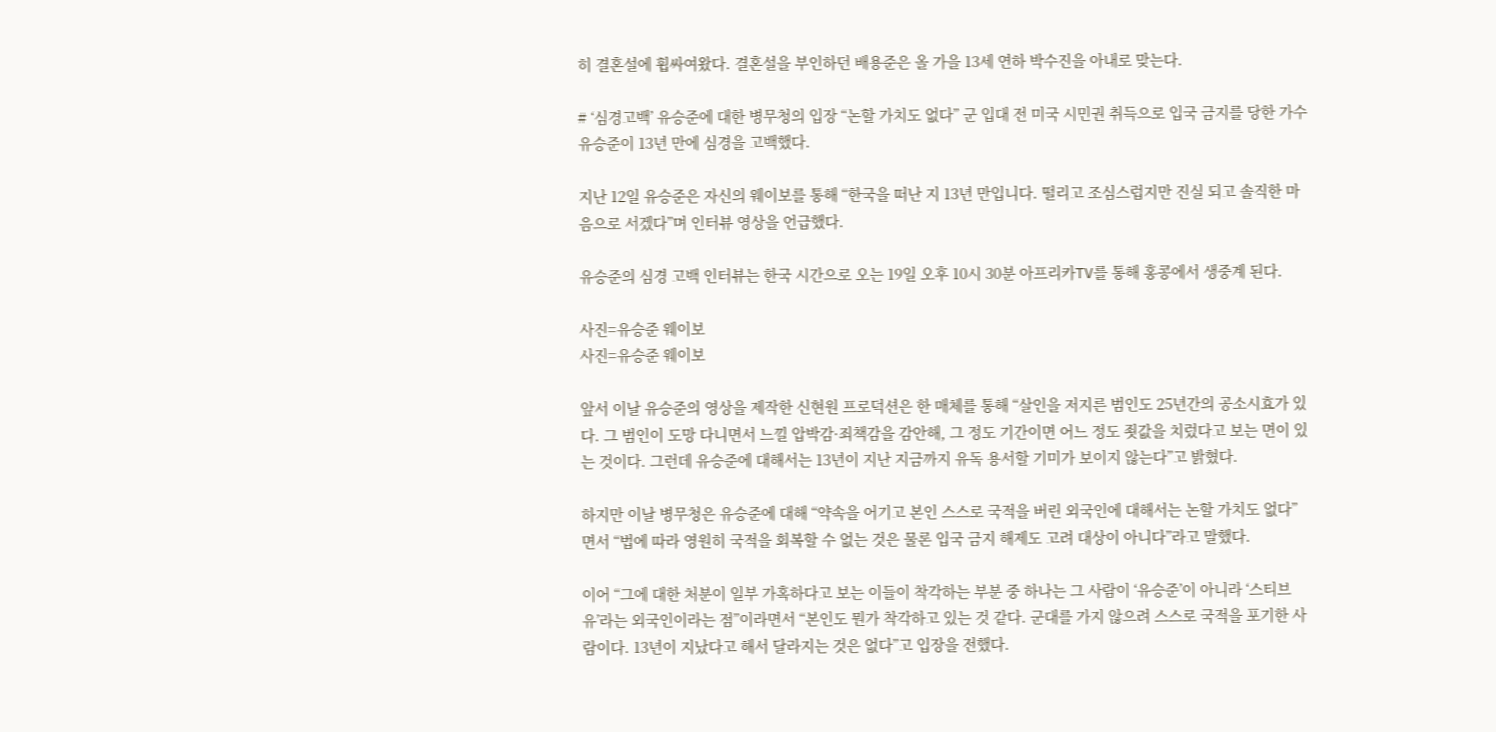히 결혼설에 휩싸여왔다. 결혼설을 부인하던 배용준은 올 가을 13세 연하 박수진을 아내로 맞는다.

# ‘심경고백’ 유승준에 대한 병무청의 입장 “논할 가치도 없다” 군 입대 전 미국 시민권 취득으로 입국 금지를 당한 가수 유승준이 13년 만에 심경을 고백했다.

지난 12일 유승준은 자신의 웨이보를 통해 “한국을 떠난 지 13년 만입니다. 떨리고 조심스럽지만 진실 되고 솔직한 마음으로 서겠다”며 인터뷰 영상을 언급했다.

유승준의 심경 고백 인터뷰는 한국 시간으로 오는 19일 오후 10시 30분 아프리카TV를 통해 홍콩에서 생중계 된다.

사진=유승준 웨이보
사진=유승준 웨이보

앞서 이날 유승준의 영상을 제작한 신현원 프로덕션은 한 매체를 통해 “살인을 저지른 범인도 25년간의 공소시효가 있다. 그 범인이 도망 다니면서 느낄 압박감·죄책감을 감안해, 그 정도 기간이면 어느 정도 죗값을 치렀다고 보는 면이 있는 것이다. 그런데 유승준에 대해서는 13년이 지난 지금까지 유독 용서할 기미가 보이지 않는다”고 밝혔다.

하지만 이날 병무청은 유승준에 대해 “약속을 어기고 본인 스스로 국적을 버린 외국인에 대해서는 논할 가치도 없다”면서 “법에 따라 영원히 국적을 회복할 수 없는 것은 물론 입국 금지 해제도 고려 대상이 아니다”라고 말했다.

이어 “그에 대한 처분이 일부 가혹하다고 보는 이들이 착각하는 부분 중 하나는 그 사람이 ‘유승준’이 아니라 ‘스티브 유’라는 외국인이라는 점”이라면서 “본인도 뭔가 착각하고 있는 것 같다. 군대를 가지 않으려 스스로 국적을 포기한 사람이다. 13년이 지났다고 해서 달라지는 것은 없다”고 입장을 전했다.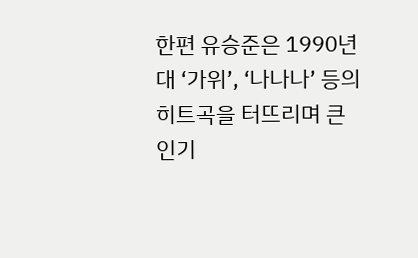한편 유승준은 1990년대 ‘가위’, ‘나나나’ 등의 히트곡을 터뜨리며 큰 인기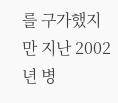를 구가했지만 지난 2002년 병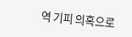역 기피 의혹으로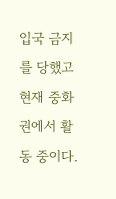입국 금지를 당했고 현재 중화권에서 활동 중이다.